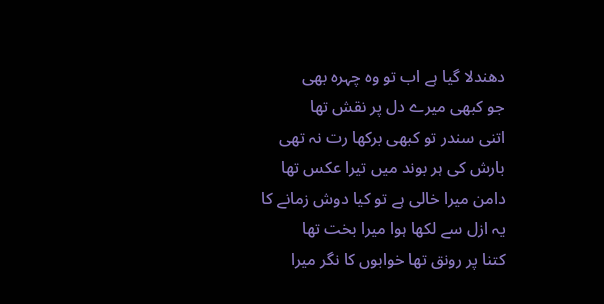دھندلا گیا ہے اب تو وہ چہرہ بھی
جو کبھی میرے دل پر نقش تھا
اتنی سندر تو کبھی برکھا رت نہ تھی
بارش کی ہر بوند میں تیرا عکس تھا
دامن میرا خالی ہے تو کیا دوش زمانے کا
یہ ازل سے لکھا ہوا میرا بخت تھا
کتنا پر رونق تھا خوابوں کا نگر میرا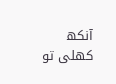آنکھ کھلی تو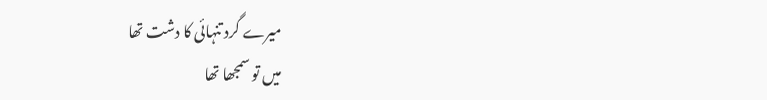میرے گرد تنہائی کا دشت تھا
میں تو سمجھا تھا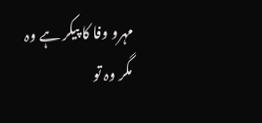مہرو وفا کا پیکر ہے وہ
مگر وہ تو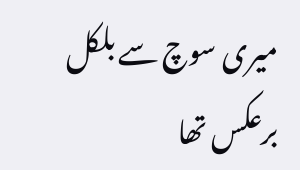میری سوچ سے بلکل برعکس تھا